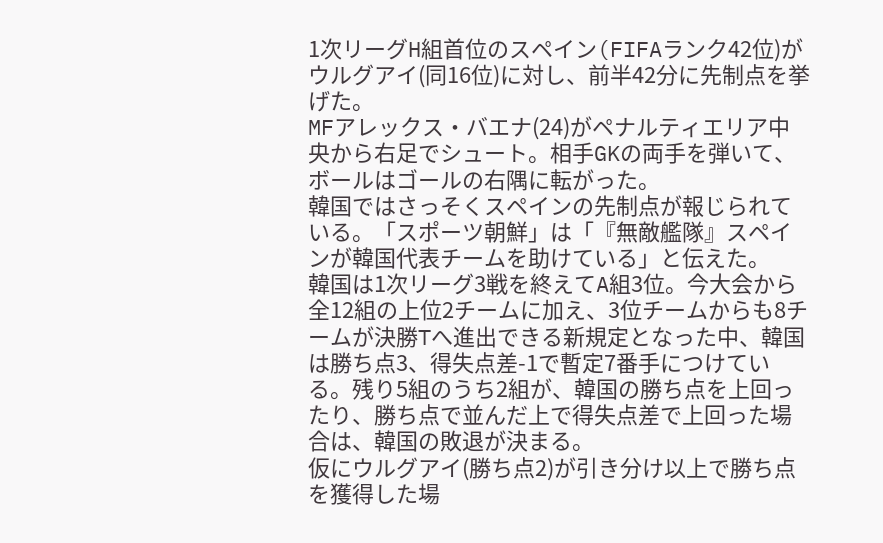1次リーグH組首位のスペイン(FIFAランク42位)がウルグアイ(同16位)に対し、前半42分に先制点を挙げた。
MFアレックス・バエナ(24)がペナルティエリア中央から右足でシュート。相手GKの両手を弾いて、ボールはゴールの右隅に転がった。
韓国ではさっそくスペインの先制点が報じられている。「スポーツ朝鮮」は「『無敵艦隊』スペインが韓国代表チームを助けている」と伝えた。
韓国は1次リーグ3戦を終えてA組3位。今大会から全12組の上位2チームに加え、3位チームからも8チームが決勝Tへ進出できる新規定となった中、韓国は勝ち点3、得失点差-1で暫定7番手につけている。残り5組のうち2組が、韓国の勝ち点を上回ったり、勝ち点で並んだ上で得失点差で上回った場合は、韓国の敗退が決まる。
仮にウルグアイ(勝ち点2)が引き分け以上で勝ち点を獲得した場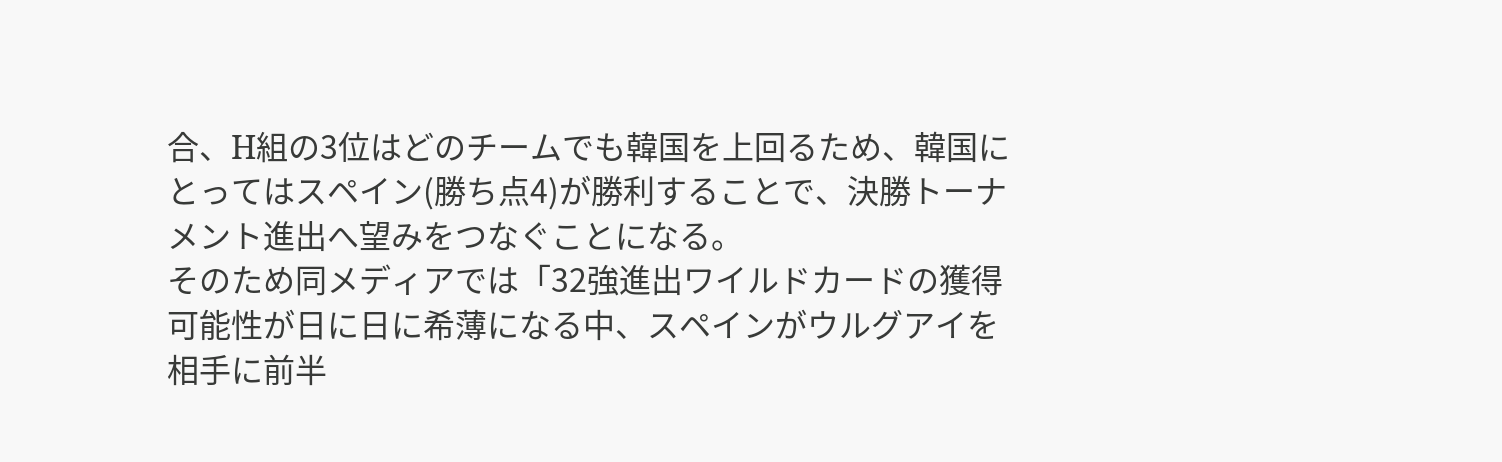合、H組の3位はどのチームでも韓国を上回るため、韓国にとってはスペイン(勝ち点4)が勝利することで、決勝トーナメント進出へ望みをつなぐことになる。
そのため同メディアでは「32強進出ワイルドカードの獲得可能性が日に日に希薄になる中、スペインがウルグアイを相手に前半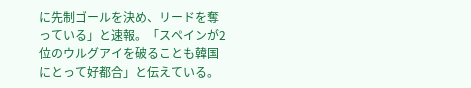に先制ゴールを決め、リードを奪っている」と速報。「スペインが2位のウルグアイを破ることも韓国にとって好都合」と伝えている。